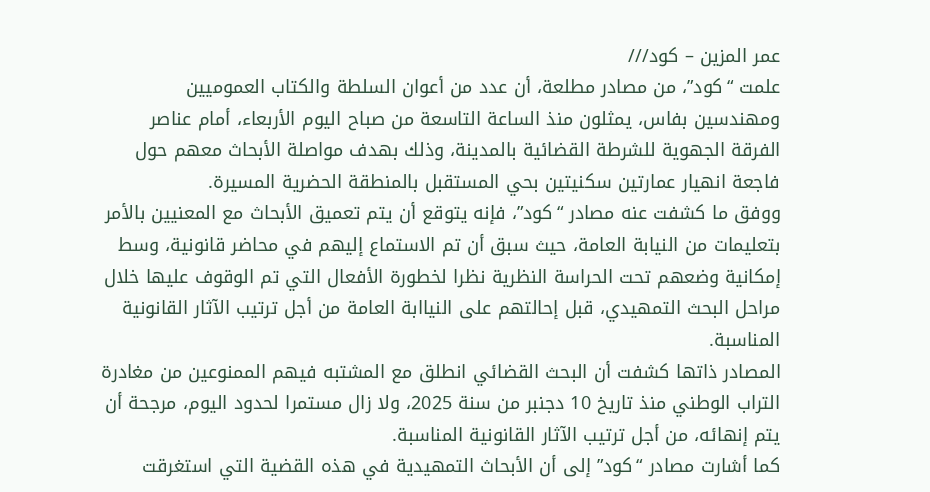عمر المزين – كود///
علمت “كود”، من مصادر مطلعة، أن عدد من أعوان السلطة والكتاب العموميين ومهندسين بفاس، يمثلون منذ الساعة التاسعة من صباح اليوم الأربعاء، أمام عناصر الفرقة الجهوية للشرطة القضائية بالمدينة، وذلك بهدف مواصلة الأبحاث معهم حول فاجعة انهيار عمارتين سكنيتين بحي المستقبل بالمنطقة الحضرية المسيرة.
ووفق ما كشفت عنه مصادر “كود”، فإنه يتوقع أن يتم تعميق الأبحاث مع المعنيين بالأمر بتعليمات من النيابة العامة، حيث سبق أن تم الاستماع إليهم في محاضر قانونية، وسط إمكانية وضعهم تحت الحراسة النظرية نظرا لخطورة الأفعال التي تم الوقوف عليها خلال مراحل البحث التمهيدي، قبل إحالتهم على النياابة العامة من أجل ترتيب الآثار القانونية المناسبة.
المصادر ذاتها كشفت أن البحث القضائي انطلق مع المشتبه فيهم الممنوعين من مغادرة التراب الوطني منذ تاريخ 10 دجنبر من سنة 2025، ولا زال مستمرا لحدود اليوم، مرجحة أن يتم إنهائه، من أجل ترتيب الآثار القانونية المناسبة.
كما أشارت مصادر “كود” إلى أن الأبحاث التمهيدية في هذه القضية التي استغرقت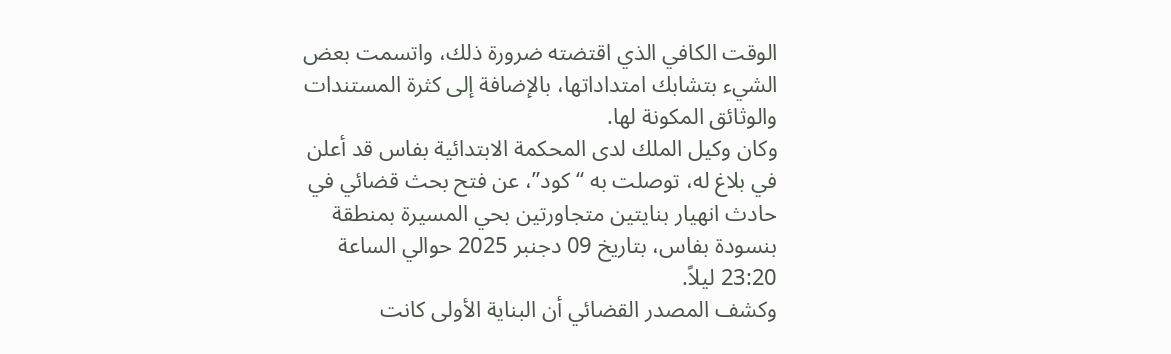الوقت الكافي الذي اقتضته ضرورة ذلك، واتسمت بعض الشيء بتشابك امتداداتها، بالإضافة إلى كثرة المستندات والوثائق المكونة لها.
وكان وكيل الملك لدى المحكمة الابتدائية بفاس قد أعلن في بلاغ له، توصلت به “كود”، عن فتح بحث قضائي في حادث انهيار بنايتين متجاورتين بحي المسيرة بمنطقة بنسودة بفاس، بتاريخ 09 دجنبر 2025 حوالي الساعة 23:20 ليلاً.
وكشف المصدر القضائي أن البناية الأولى كانت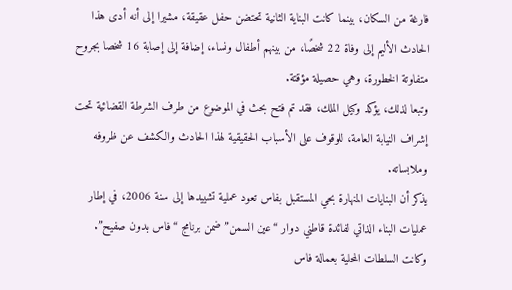فارغة من السكان، بينما كانت البناية الثانية تحتضن حفل عقيقة، مشيرا إلى أنه أدى هذا الحادث الأليم إلى وفاة 22 شخصًا، من بينهم أطفال ونساء، إضافة إلى إصابة 16 شخصا بجروح متفاوتة الخطورة، وهي حصيلة مؤقتة.
وتبعا لذلك، يؤكد وكيل الملك، فقد تم فتح بحث في الموضوع من طرف الشرطة القضائية تحت إشراف النيابة العامة، للوقوف على الأسباب الحقيقية لهذا الحادث والكشف عن ظروفه وملابساته.
يذكر أن البنايات المنهارة بحي المستقبل بفاس تعود عملية تشييدها إلى سنة 2006، في إطار عمليات البناء الذاتي لفائدة قاطني دوار “عين السمن” ضمن برنامج “فاس بدون صفيح”.
وكانت السلطات المحلية بعمالة فاس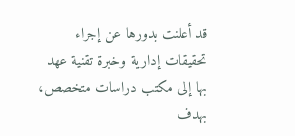قد أعلنت بدورها عن إجراء تحقيقات إدارية وخبرة تقنية عهد بها إلى مكتب دراسات متخصص، بهدف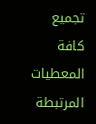تجميع كافة المعطيات المرتبطة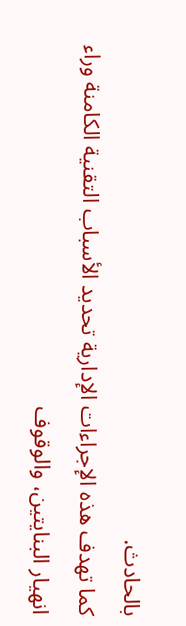بالحادث.
كما تهدف هذه الإجراءات الإدارية تحديد الأسباب التقنية الكامنة وراء انهيار البنايتين، والوقوف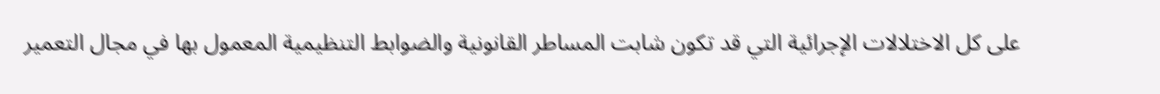على كل الاختلالات الإجرائية التي قد تكون شابت المساطر القانونية والضوابط التنظيمية المعمول بها في مجال التعمير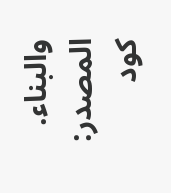والبناء.
المصدر:
كود